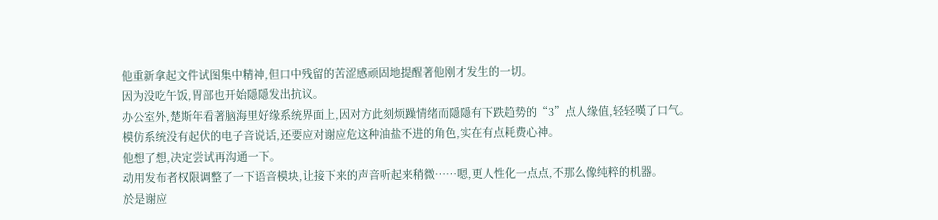他重新拿起文件试图集中精神,但口中残留的苦涩感顽固地提醒著他刚才发生的一切。
因为没吃午饭,胃部也开始隱隱发出抗议。
办公室外,楚斯年看著脑海里好缘系统界面上,因对方此刻烦躁情绪而隱隱有下跌趋势的“3”点人缘值,轻轻嘆了口气。
模仿系统没有起伏的电子音说话,还要应对谢应危这种油盐不进的角色,实在有点耗费心神。
他想了想,决定尝试再沟通一下。
动用发布者权限调整了一下语音模块,让接下来的声音听起来稍微……嗯,更人性化一点点,不那么像纯粹的机器。
於是谢应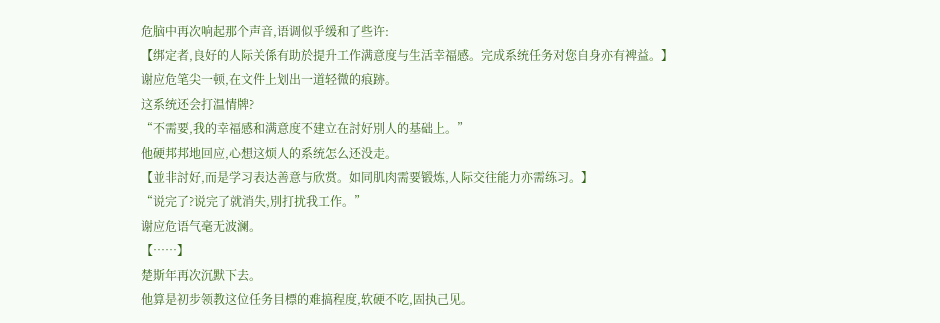危脑中再次响起那个声音,语调似乎缓和了些许:
【绑定者,良好的人际关係有助於提升工作满意度与生活幸福感。完成系统任务对您自身亦有裨益。】
谢应危笔尖一顿,在文件上划出一道轻微的痕跡。
这系统还会打温情牌?
“不需要,我的幸福感和满意度不建立在討好別人的基础上。”
他硬邦邦地回应,心想这烦人的系统怎么还没走。
【並非討好,而是学习表达善意与欣赏。如同肌肉需要锻炼,人际交往能力亦需练习。】
“说完了?说完了就消失,別打扰我工作。”
谢应危语气毫无波澜。
【……】
楚斯年再次沉默下去。
他算是初步领教这位任务目標的难搞程度,软硬不吃,固执己见。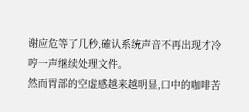谢应危等了几秒,確认系统声音不再出现才冷哼一声继续处理文件。
然而胃部的空虚感越来越明显,口中的咖啡苦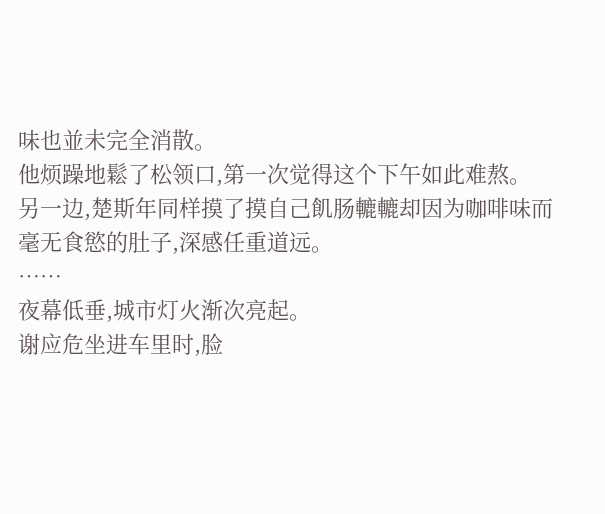味也並未完全消散。
他烦躁地鬆了松领口,第一次觉得这个下午如此难熬。
另一边,楚斯年同样摸了摸自己飢肠轆轆却因为咖啡味而毫无食慾的肚子,深感任重道远。
……
夜幕低垂,城市灯火渐次亮起。
谢应危坐进车里时,脸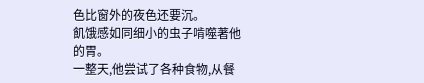色比窗外的夜色还要沉。
飢饿感如同细小的虫子啃噬著他的胃。
一整天,他尝试了各种食物,从餐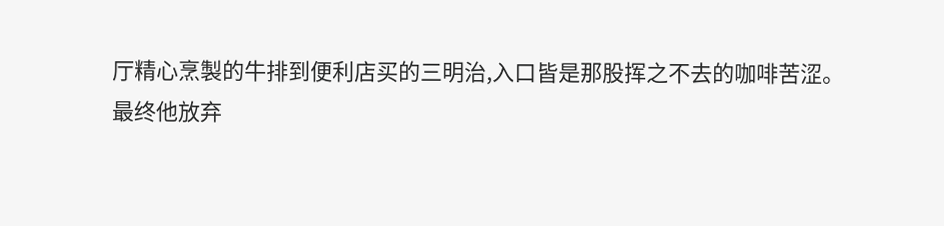厅精心烹製的牛排到便利店买的三明治,入口皆是那股挥之不去的咖啡苦涩。
最终他放弃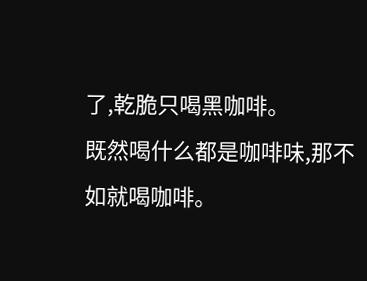了,乾脆只喝黑咖啡。
既然喝什么都是咖啡味,那不如就喝咖啡。